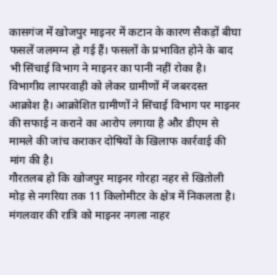कासगंज में खोजपुर माइनर में कटान के कारण सैकड़ों बीघा फसलें जलमग्न हो गई हैं। फसलों के प्रभावित होने के बाद भी सिंचाई विभाग ने माइनर का पानी नहीं रोका है। विभागीय लापरवाही को लेकर ग्रामीणों में जबरदस्त आक्रोश है। आक्रोशित ग्रामीणों ने सिंचाई विभाग पर माइनर की सफाई न कराने का आरोप लगाया है और डीएम से मामले की जांच कराकर दोषियों के खिलाफ कार्रवाई की मांग की है।
गौरतलब हो कि खोजपुर माइनर गोरहा नहर से खितोली मोड़ से नगरिया तक 11 किलोमीटर के क्षेत्र में निकलता है। मंगलवार की रात्रि को माइनर नगला नाहर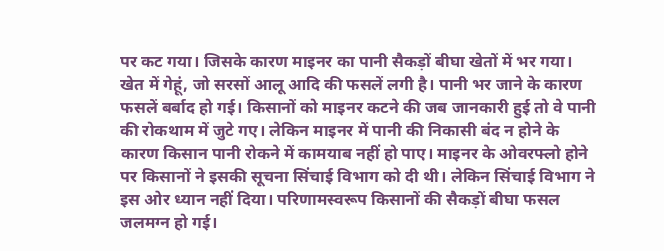पर कट गया। जिसके कारण माइनर का पानी सैकड़ों बीघा खेतों में भर गया। खेत में गेहूं, जो सरसों आलू आदि की फसलें लगी है। पानी भर जाने के कारण फसलें बर्बाद हो गई। किसानों को माइनर कटने की जब जानकारी हुई तो वे पानी की रोकथाम में जुटे गए। लेकिन माइनर में पानी की निकासी बंद न होने के कारण किसान पानी रोकने में कामयाब नहीं हो पाए। माइनर के ओवरफ्लो होने पर किसानों ने इसकी सूचना सिंचाई विभाग को दी थी। लेकिन सिंचाई विभाग ने इस ओर ध्यान नहीं दिया। परिणामस्वरूप किसानों की सैकड़ों बीघा फसल जलमग्न हो गई।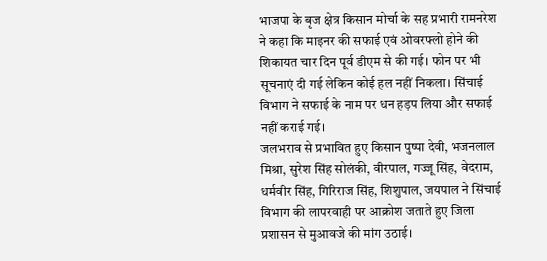भाजपा के बृज क्षेत्र किसान मोर्चा के सह प्रभारी रामनरेश ने कहा कि माइनर की सफाई एवं ओवरफ्लो होने की शिकायत चार दिन पूर्व डीएम से की गई। फोन पर भी सूचनाएं दी गई लेकिन कोई हल नहीं निकला। सिंचाई विभाग ने सफाई के नाम पर धन हड़प लिया और सफाई नहीं कराई गई।
जलभराव से प्रभावित हुए किसान पुष्पा देवी, भजनलाल मिश्रा, सुरेश सिंह सोलंकी, वीरपाल, गज्जू सिंह, वेदराम, धर्मवीर सिंह, गिरिराज सिंह, शिशुपाल, जयपाल ने सिंचाई विभाग की लापरवाही पर आक्रोश जताते हुए जिला प्रशासन से मुआवजे की मांग उठाई।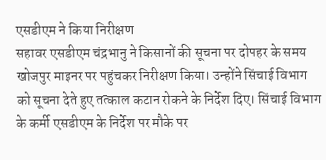एसडीएम ने किया निरीक्षण
सहावर एसडीएम चंद्रभानु ने किसानों की सूचना पर दोपहर के समय खोजपुर माइनर पर पहुंचकर निरीक्षण किया। उन्होंने सिंचाई विभाग को सूचना देते हुए तत्काल कटान रोकने के निर्देश दिए। सिंचाई विभाग के कर्मी एसडीएम के निर्देश पर मौके पर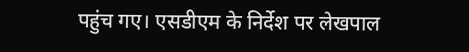पहुंच गए। एसडीएम के निर्देश पर लेखपाल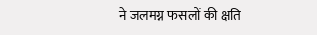ने जलमग्न फसलों की क्षति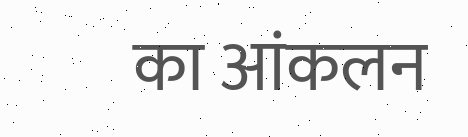का आंकलन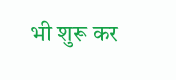भी शुरू कर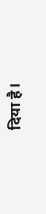दिया है।